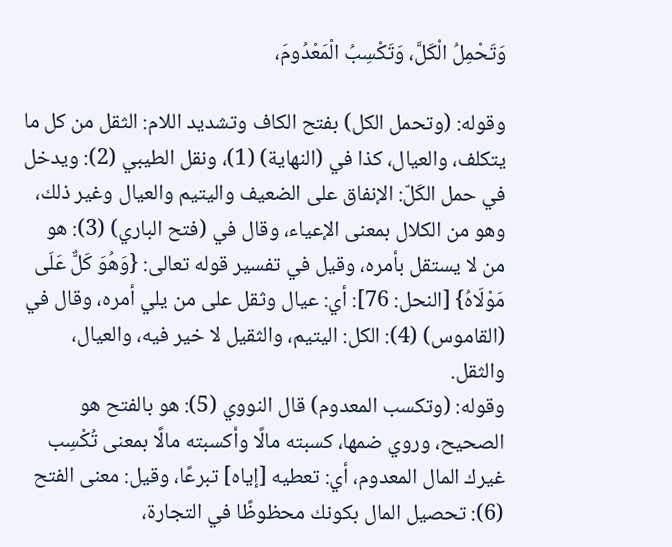وَتَحْمِلُ الْكَلَّ، وَتَكْسِبُ الْمَعْدُومَ،

وقوله: (وتحمل الكل) بفتح الكاف وتشديد اللام: الثقل من كل ما يتكلف، والعيال، كذا في (النهاية) (1)، ونقل الطيبي (2): ويدخل في حمل الكَلّ: الإنفاق على الضعيف واليتيم والعيال وغير ذلك، وهو من الكلال بمعنى الإعياء، وقال في (فتح الباري) (3): هو من لا يستقل بأمره، وقيل في تفسير قوله تعالى: {وَهُوَ كَلٌّ عَلَى مَوْلَاهُ} [النحل: 76]: أي: عيال وثقل على من يلي أمره، وقال في (القاموس) (4): الكل: اليتيم، والثقيل لا خير فيه، والعيال، والثقل.
وقوله: (وتكسب المعدوم) قال النووي (5): هو بالفتح هو الصحيح، وروي ضمها، كسبته مالًا وأكسبته مالًا بمعنى تُكْسِب غيرك المال المعدوم، أي: تعطيه [إياه] تبرعًا، وقيل: معنى الفتح (6): تحصيل المال بكونك محظوظًا في التجارة،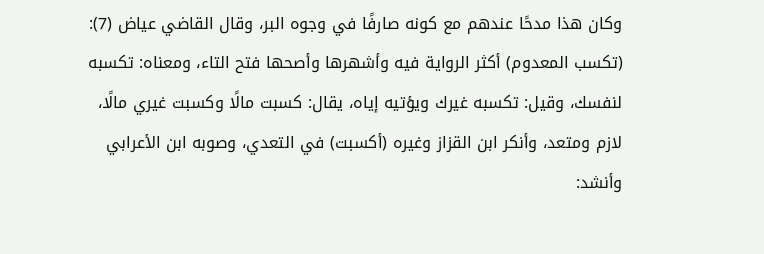وكان هذا مدحًا عندهم مع كونه صارفًا في وجوه البر، وقال القاضي عياض (7): (تكسب المعدوم) أكثر الرواية فيه وأشهرها وأصحها فتح التاء، ومعناه: تكسبه لنفسك، وقيل: تكسبه غيرك ويؤتيه إياه، يقال: كسبت مالًا وكسبت غيري مالًا، لازم ومتعد، وأنكر ابن القزاز وغيره (أكسبت) في التعدي، وصوبه ابن الأعرابي وأنشد: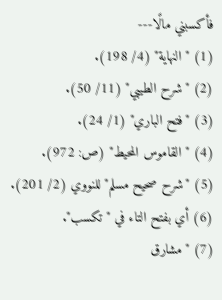فأكسبني مالًا---
(1) "النهاية" (4/ 198).
(2) "شرح الطيبي" (11/ 50).
(3) "فتح الباري" (1/ 24).
(4) "القاموس المحيط" (ص: 972).
(5) "شرح صحيح مسلم" للنووي (2/ 201).
(6) أي بفتح التاء في "تكسب".
(7) "مشارق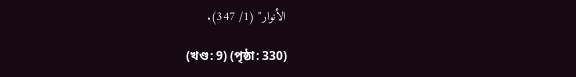الأنوار" (1/ 347).

(খণ্ড: 9) (পৃষ্ঠা: 330)